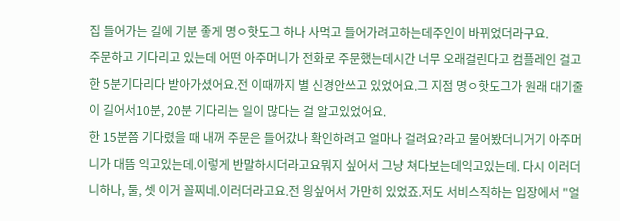집 들어가는 길에 기분 좋게 명ㅇ핫도그 하나 사먹고 들어가려고하는데주인이 바뀌었더라구요.
주문하고 기다리고 있는데 어떤 아주머니가 전화로 주문했는데시간 너무 오래걸린다고 컴플레인 걸고 한 5분기다리다 받아가셨어요.전 이때까지 별 신경안쓰고 있었어요.그 지점 명ㅇ핫도그가 원래 대기줄이 길어서10분, 20분 기다리는 일이 많다는 걸 알고있었어요.
한 15분쯤 기다렸을 때 내꺼 주문은 들어갔나 확인하려고 얼마나 걸려요?라고 물어봤더니거기 아주머니가 대뜸 익고있는데.이렇게 반말하시더라고요뭐지 싶어서 그냥 쳐다보는데익고있는데. 다시 이러더니하나, 둘, 셋 이거 꼴찌네.이러더라고요.전 읭싶어서 가만히 있었죠.저도 서비스직하는 입장에서 "얼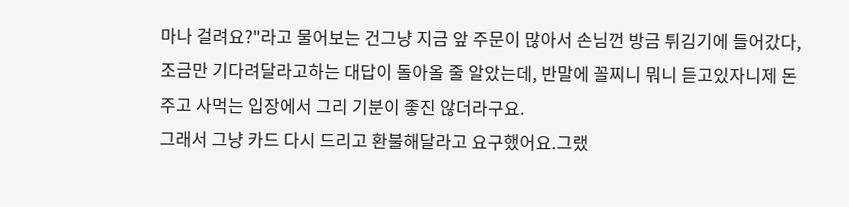마나 걸려요?"라고 물어보는 건그냥 지금 앞 주문이 많아서 손님껀 방금 튀김기에 들어갔다, 조금만 기다려달라고하는 대답이 돌아올 줄 알았는데, 반말에 꼴찌니 뭐니 듣고있자니제 돈 주고 사먹는 입장에서 그리 기분이 좋진 않더라구요.
그래서 그냥 카드 다시 드리고 환불해달라고 요구했어요.그랬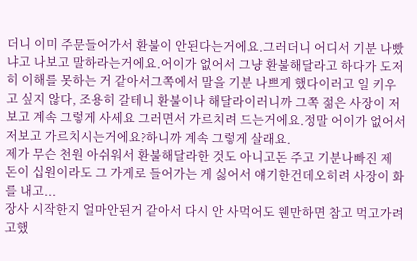더니 이미 주문들어가서 환불이 안된다는거에요.그러더니 어디서 기분 나빴냐고 나보고 말하라는거에요.어이가 없어서 그냥 환불해달라고 하다가 도저히 이해를 못하는 거 같아서그쪽에서 말을 기분 나쁘게 했다이러고 일 키우고 싶지 않다, 조용히 갈테니 환불이나 해달라이러니까 그쪽 젊은 사장이 저보고 계속 그렇게 사세요 그러면서 가르치려 드는거에요.정말 어이가 없어서 저보고 가르치시는거에요?하니까 계속 그렇게 살래요.
제가 무슨 천원 아쉬워서 환불해달라한 것도 아니고돈 주고 기분나빠진 제 돈이 십원이라도 그 가게로 들어가는 게 싫어서 얘기한건데오히려 사장이 화를 내고...
장사 시작한지 얼마안된거 같아서 다시 안 사먹어도 웬만하면 참고 먹고가려고했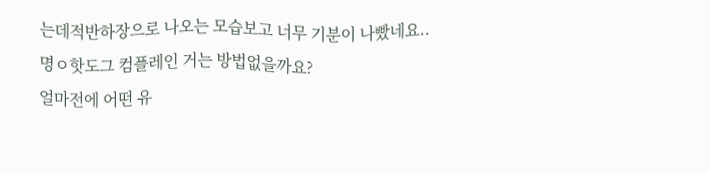는데적반하장으로 나오는 모습보고 너무 기분이 나빴네요..
명ㅇ핫도그 컴플레인 거는 방법없을까요?
얼마전에 어떤 유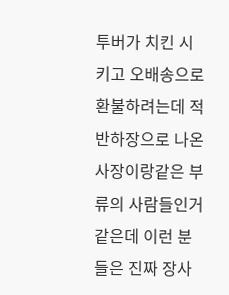투버가 치킨 시키고 오배송으로 환불하려는데 적반하장으로 나온 사장이랑같은 부류의 사람들인거 같은데 이런 분들은 진짜 장사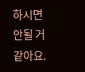하시면 안될 거같아요.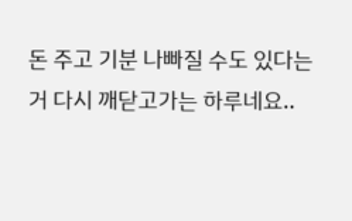돈 주고 기분 나빠질 수도 있다는 거 다시 깨닫고가는 하루네요..